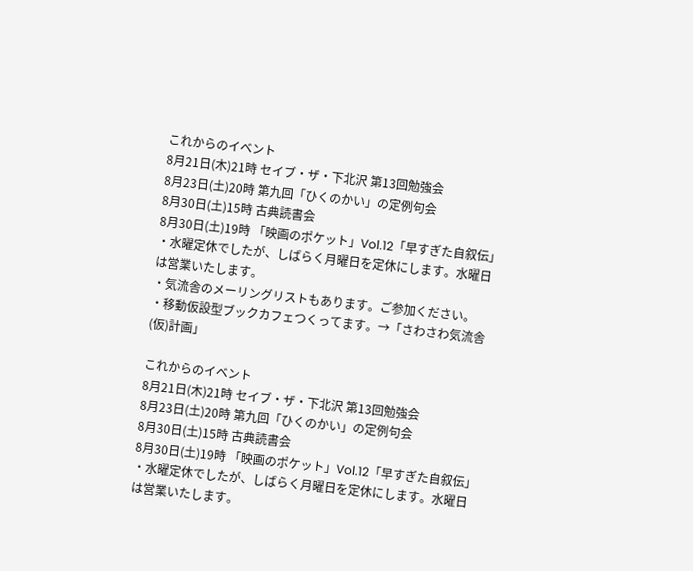これからのイベント
8月21日(木)21時 セイブ・ザ・下北沢 第13回勉強会
8月23日(土)20時 第九回「ひくのかい」の定例句会
8月30日(土)15時 古典読書会
8月30日(土)19時 「映画のポケット」Vol.12「早すぎた自叙伝」
・水曜定休でしたが、しばらく月曜日を定休にします。水曜日は営業いたします。
・気流舎のメーリングリストもあります。ご参加ください。
・移動仮設型ブックカフェつくってます。→「さわさわ気流舎(仮)計画」

これからのイベント
8月21日(木)21時 セイブ・ザ・下北沢 第13回勉強会
8月23日(土)20時 第九回「ひくのかい」の定例句会
8月30日(土)15時 古典読書会
8月30日(土)19時 「映画のポケット」Vol.12「早すぎた自叙伝」
・水曜定休でしたが、しばらく月曜日を定休にします。水曜日は営業いたします。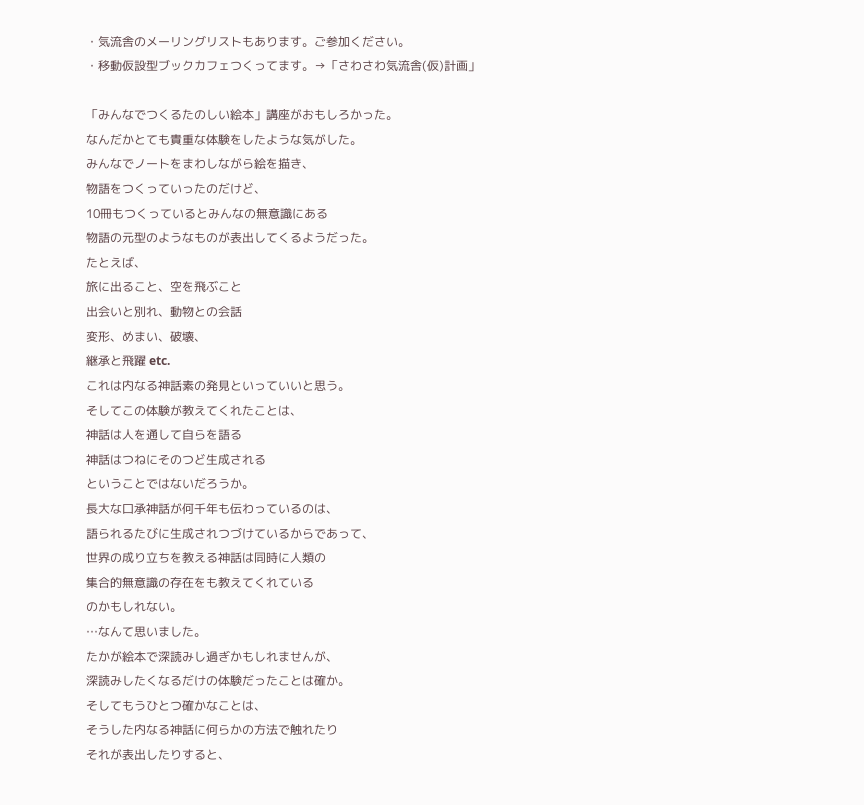・気流舎のメーリングリストもあります。ご参加ください。
・移動仮設型ブックカフェつくってます。→「さわさわ気流舎(仮)計画」

「みんなでつくるたのしい絵本」講座がおもしろかった。
なんだかとても貴重な体験をしたような気がした。
みんなでノートをまわしながら絵を描き、
物語をつくっていったのだけど、
10冊もつくっているとみんなの無意識にある
物語の元型のようなものが表出してくるようだった。
たとえば、
旅に出ること、空を飛ぶこと
出会いと別れ、動物との会話
変形、めまい、破壊、
継承と飛躍 etc.
これは内なる神話素の発見といっていいと思う。
そしてこの体験が教えてくれたことは、
神話は人を通して自らを語る
神話はつねにそのつど生成される
ということではないだろうか。
長大な口承神話が何千年も伝わっているのは、
語られるたびに生成されつづけているからであって、
世界の成り立ちを教える神話は同時に人類の
集合的無意識の存在をも教えてくれている
のかもしれない。
…なんて思いました。
たかが絵本で深読みし過ぎかもしれませんが、
深読みしたくなるだけの体験だったことは確か。
そしてもうひとつ確かなことは、
そうした内なる神話に何らかの方法で触れたり
それが表出したりすると、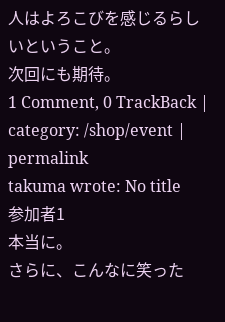人はよろこびを感じるらしいということ。
次回にも期待。
1 Comment, 0 TrackBack | category: /shop/event | permalink
takuma wrote: No title
参加者1
本当に。
さらに、こんなに笑った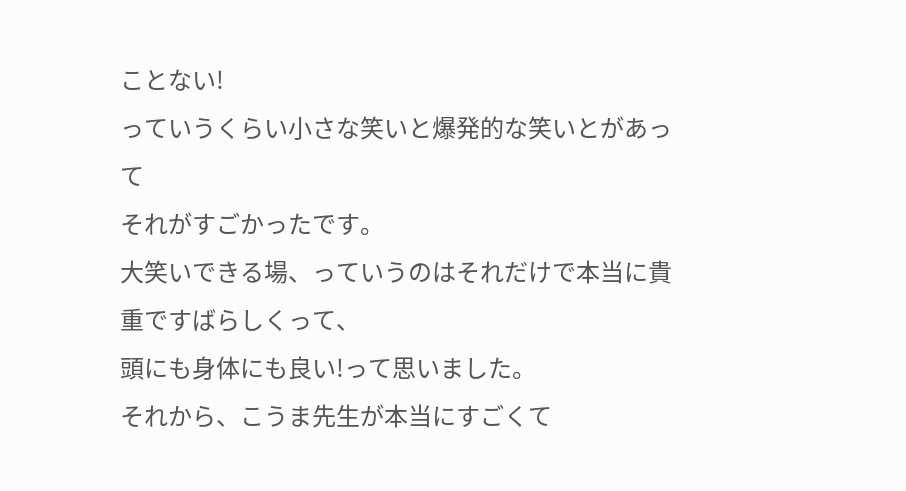ことない!
っていうくらい小さな笑いと爆発的な笑いとがあって
それがすごかったです。
大笑いできる場、っていうのはそれだけで本当に貴重ですばらしくって、
頭にも身体にも良い!って思いました。
それから、こうま先生が本当にすごくて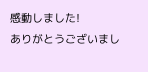感動しました!
ありがとうございまし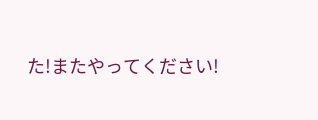た!またやってください!